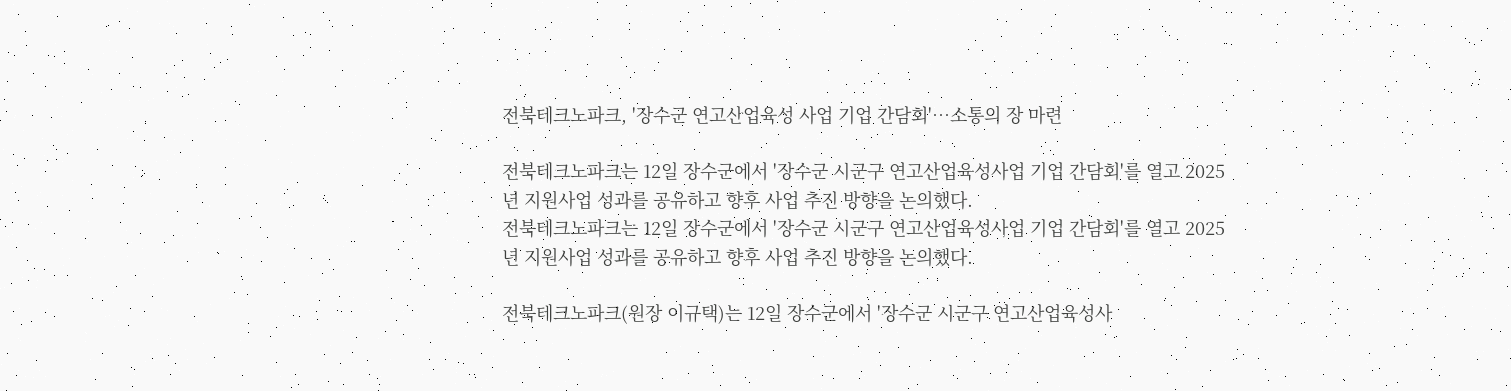전북테크노파크, '장수군 연고산업육성 사업 기업 간담회'…소통의 장 마련

전북테크노파크는 12일 장수군에서 '장수군 시군구 연고산업육성사업 기업 간담회'를 열고 2025년 지원사업 성과를 공유하고 향후 사업 추진 방향을 논의했다.
전북테크노파크는 12일 장수군에서 '장수군 시군구 연고산업육성사업 기업 간담회'를 열고 2025년 지원사업 성과를 공유하고 향후 사업 추진 방향을 논의했다.

전북테크노파크(원장 이규택)는 12일 장수군에서 '장수군 시군구 연고산업육성사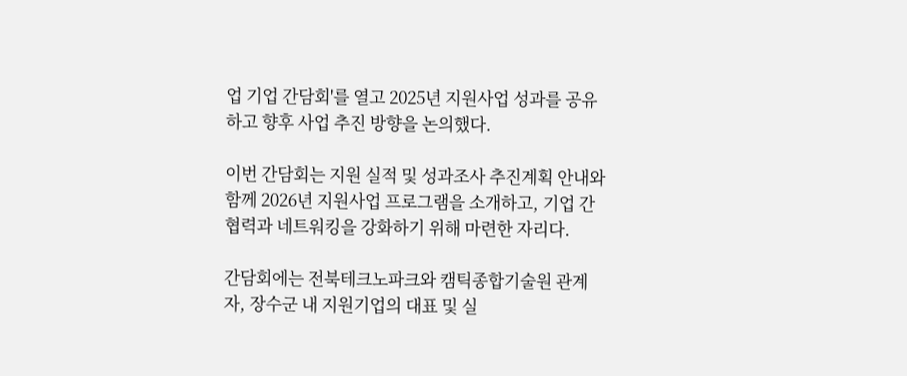업 기업 간담회'를 열고 2025년 지원사업 성과를 공유하고 향후 사업 추진 방향을 논의했다.

이번 간담회는 지원 실적 및 성과조사 추진계획 안내와 함께 2026년 지원사업 프로그램을 소개하고, 기업 간 협력과 네트워킹을 강화하기 위해 마련한 자리다.

간담회에는 전북테크노파크와 캠틱종합기술원 관계자, 장수군 내 지원기업의 대표 및 실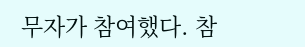무자가 참여했다. 참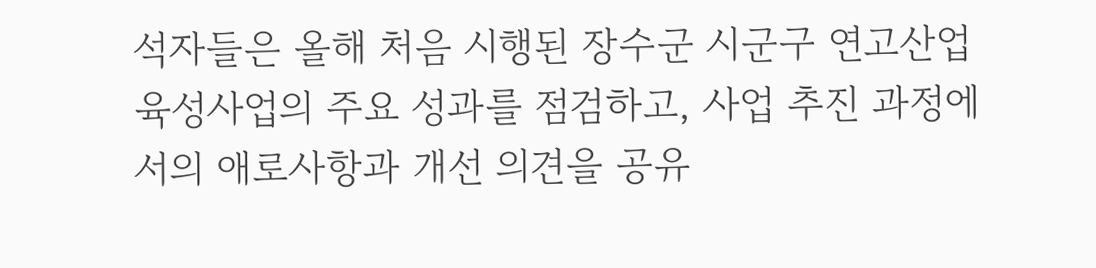석자들은 올해 처음 시행된 장수군 시군구 연고산업육성사업의 주요 성과를 점검하고, 사업 추진 과정에서의 애로사항과 개선 의견을 공유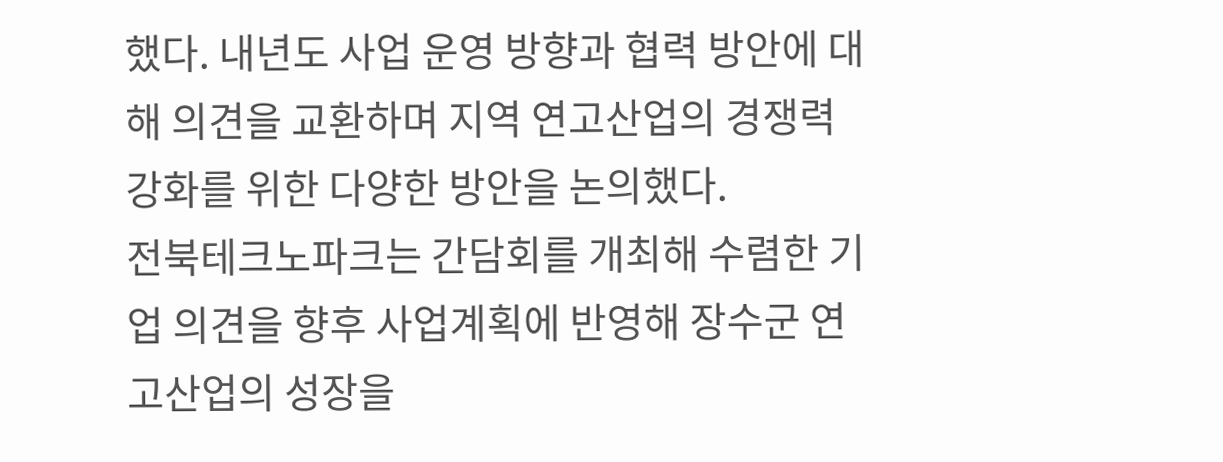했다. 내년도 사업 운영 방향과 협력 방안에 대해 의견을 교환하며 지역 연고산업의 경쟁력 강화를 위한 다양한 방안을 논의했다.
전북테크노파크는 간담회를 개최해 수렴한 기업 의견을 향후 사업계획에 반영해 장수군 연고산업의 성장을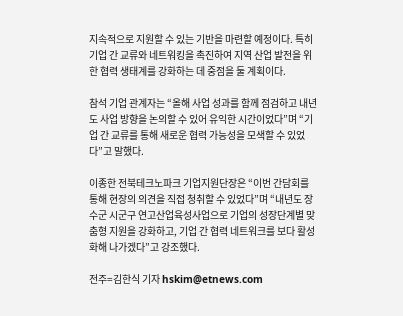지속적으로 지원할 수 있는 기반을 마련할 예정이다. 특히 기업 간 교류와 네트워킹을 촉진하여 지역 산업 발전을 위한 협력 생태계를 강화하는 데 중점을 둘 계획이다.

참석 기업 관계자는 “올해 사업 성과를 함께 점검하고 내년도 사업 방향을 논의할 수 있어 유익한 시간이었다”며 “기업 간 교류를 통해 새로운 협력 가능성을 모색할 수 있었다”고 말했다.

이종한 전북테크노파크 기업지원단장은 “이번 간담회를 통해 현장의 의견을 직접 청취할 수 있었다”며 “내년도 장수군 시군구 연고산업육성사업으로 기업의 성장단계별 맞춤형 지원을 강화하고, 기업 간 협력 네트워크를 보다 활성화해 나가겠다”고 강조했다.

전주=김한식 기자 hskim@etnews.com